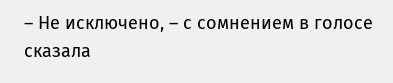– Не исключено, – с сомнением в голосе сказала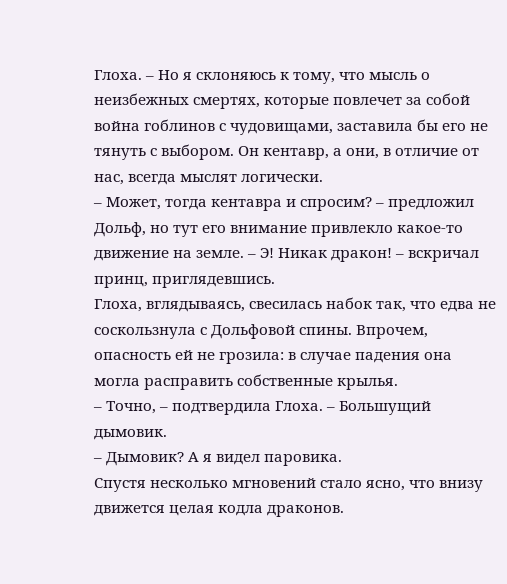Глоха. – Но я склоняюсь к тому, что мысль о неизбежных смертях, которые повлечет за собой война гоблинов с чудовищами, заставила бы его не тянуть с выбором. Он кентавр, а они, в отличие от нас, всегда мыслят логически.
– Может, тогда кентавра и спросим? – предложил Дольф, но тут его внимание привлекло какое-то движение на земле. – Э! Никак дракон! – вскричал принц, приглядевшись.
Глоха, вглядываясь, свесилась набок так, что едва не соскользнула с Дольфовой спины. Впрочем, опасность ей не грозила: в случае падения она могла расправить собственные крылья.
– Точно, – подтвердила Глоха. – Большущий дымовик.
– Дымовик? А я видел паровика.
Спустя несколько мгновений стало ясно, что внизу движется целая кодла драконов.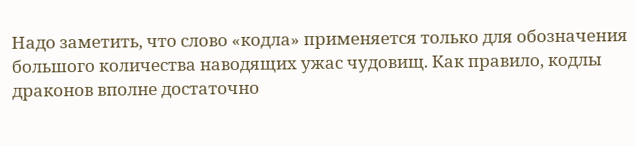Надо заметить, что слово «кодла» применяется только для обозначения большого количества наводящих ужас чудовищ. Как правило, кодлы драконов вполне достаточно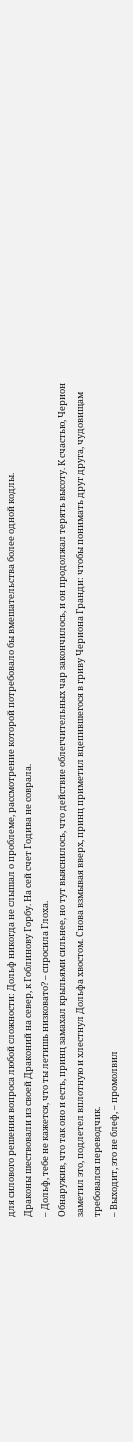для силового решения вопроса любой сложности: Дольф никогда не слышал о проблеме, рассмотрение которой потребовало бы вмешательства более одной кодлы.
Драконы шествовали из своей Драконий на север, к Гоблинову Горбу. На сей счет Годива не соврала.
– Дольф, тебе не кажется, что ты летишь низковато? – спросила Глоха.
Обнаружив, что так оно и есть, принц замахал крыльями сильнее, но тут выяснилось, что действие облегчительных чар закончилось, и он продолжал терять высоту. К счастью, Черион заметил это, подлетел вплотную и хлестнул Дольфа хвостом. Снова взмывая вверх, принц приметил вцепившегося в гриву Чериона Гранди: чтобы понимать друг друга, чудовищам требовался переводчик.
– Выходит, это не блеф, – промолвил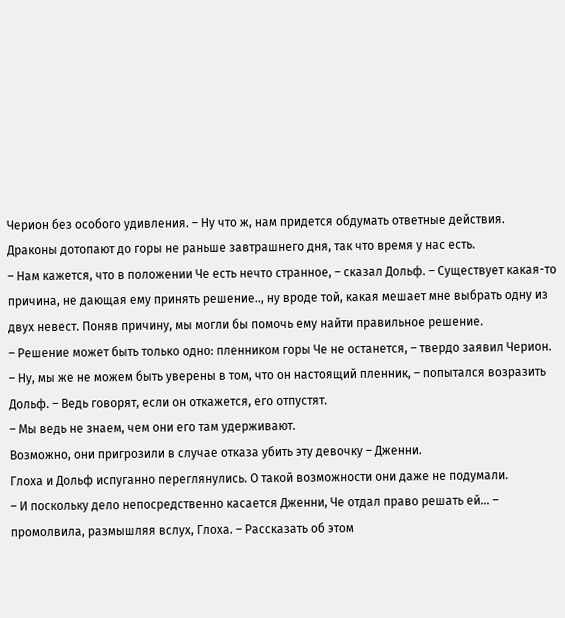Черион без особого удивления. – Ну что ж, нам придется обдумать ответные действия. Драконы дотопают до горы не раньше завтрашнего дня, так что время у нас есть.
– Нам кажется, что в положении Че есть нечто странное, – сказал Дольф. – Существует какая-то причина, не дающая ему принять решение.., ну вроде той, какая мешает мне выбрать одну из двух невест. Поняв причину, мы могли бы помочь ему найти правильное решение.
– Решение может быть только одно: пленником горы Че не останется, – твердо заявил Черион.
– Ну, мы же не можем быть уверены в том, что он настоящий пленник, – попытался возразить Дольф. – Ведь говорят, если он откажется, его отпустят.
– Мы ведь не знаем, чем они его там удерживают.
Возможно, они пригрозили в случае отказа убить эту девочку – Дженни.
Глоха и Дольф испуганно переглянулись. О такой возможности они даже не подумали.
– И поскольку дело непосредственно касается Дженни, Че отдал право решать ей… – промолвила, размышляя вслух, Глоха. – Рассказать об этом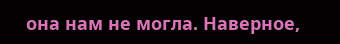она нам не могла. Наверное,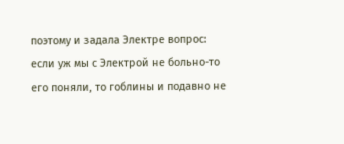поэтому и задала Электре вопрос: если уж мы с Электрой не больно-то его поняли, то гоблины и подавно не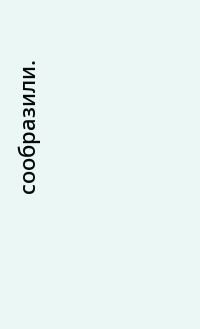сообразили.